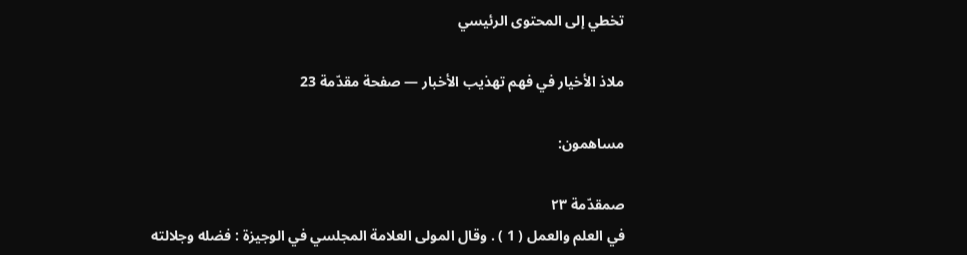تخطي إلى المحتوى الرئيسي

ملاذ الأخيار في فهم تهذيب الأخبار — صفحة مقدّمة 23

مساهمون:

صمقدّمة ٢٣
في العلم والعمل ( 1 ) . وقال المولى العلامة المجلسي في الوجيزة : فضله وجلالته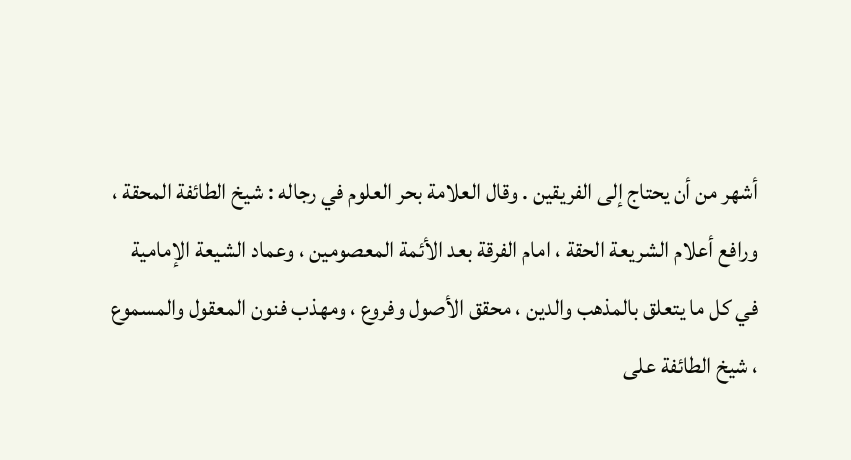أشهر من أن يحتاج إلى الفريقين . وقال العلامة بحر العلوم في رجاله : شيخ الطائفة المحقة ، ورافع أعلام الشريعة الحقة ، امام الفرقة بعد الأئمة المعصومين ، وعماد الشيعة الإمامية في كل ما يتعلق بالمذهب والدين ، محقق الأصول وفروع ، ومهذب فنون المعقول والمسموع ، شيخ الطائفة على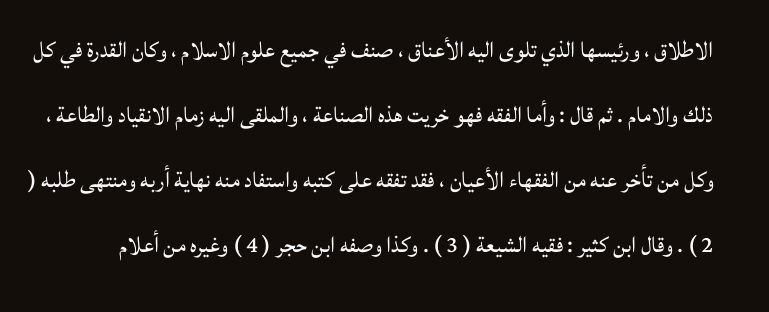الاطلاق ، ورئيسها الذي تلوى اليه الأعناق ، صنف في جميع علوم الاسلام ، وكان القدرة في كل ذلك والامام . ثم قال : وأما الفقه فهو خريت هذه الصناعة ، والملقى اليه زمام الانقياد والطاعة ، وكل من تأخر عنه من الفقهاء الأعيان ، فقد تفقه على كتبه واستفاد منه نهاية أربه ومنتهى طلبه ( 2 ) . وقال ابن كثير : فقيه الشيعة ( 3 ) . وكذا وصفه ابن حجر ( 4 ) وغيره من أعلام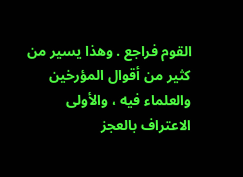القوم فراجع . وهذا يسير من كثير من أقوال المؤرخين والعلماء فيه ، والأولى الاعتراف بالعجز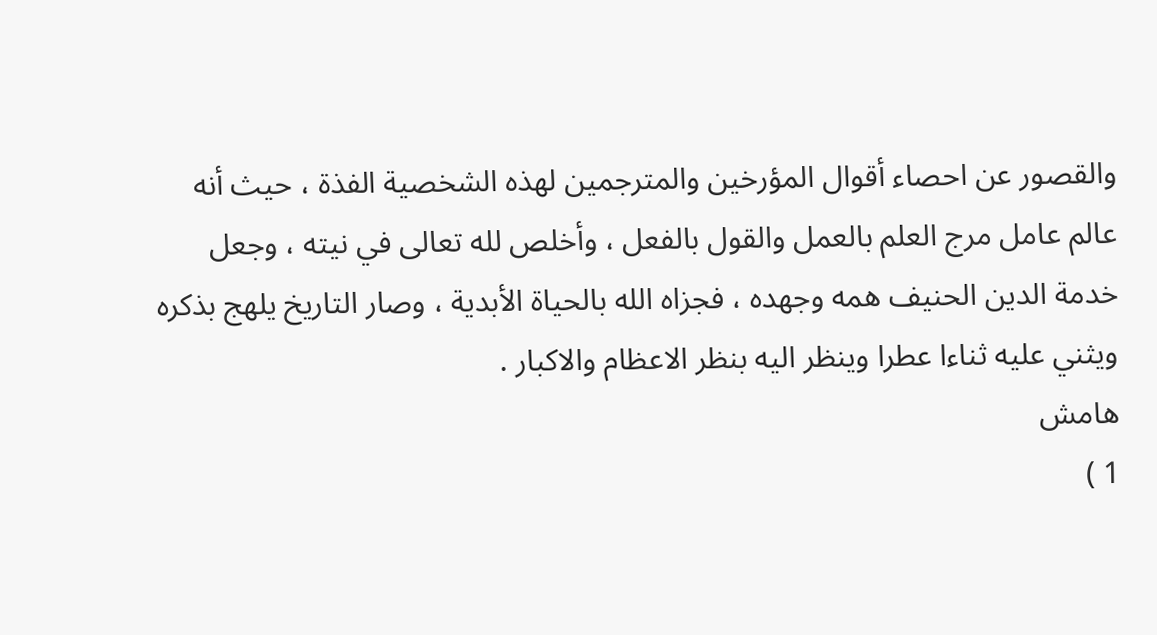والقصور عن احصاء أقوال المؤرخين والمترجمين لهذه الشخصية الفذة ، حيث أنه عالم عامل مرج العلم بالعمل والقول بالفعل ، وأخلص لله تعالى في نيته ، وجعل خدمة الدين الحنيف همه وجهده ، فجزاه الله بالحياة الأبدية ، وصار التاريخ يلهج بذكره ويثني عليه ثناءا عطرا وينظر اليه بنظر الاعظام والاكبار .
هامش
1 )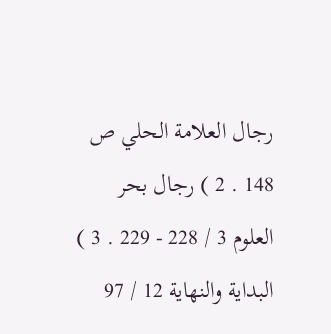رجال العلامة الحلي ص 148 . 2 ) رجال بحر العلوم 3 / 228 - 229 . 3 ) البداية والنهاية 12 / 97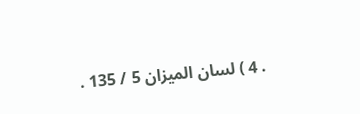. 4 ) لسان الميزان 5 / 135 .